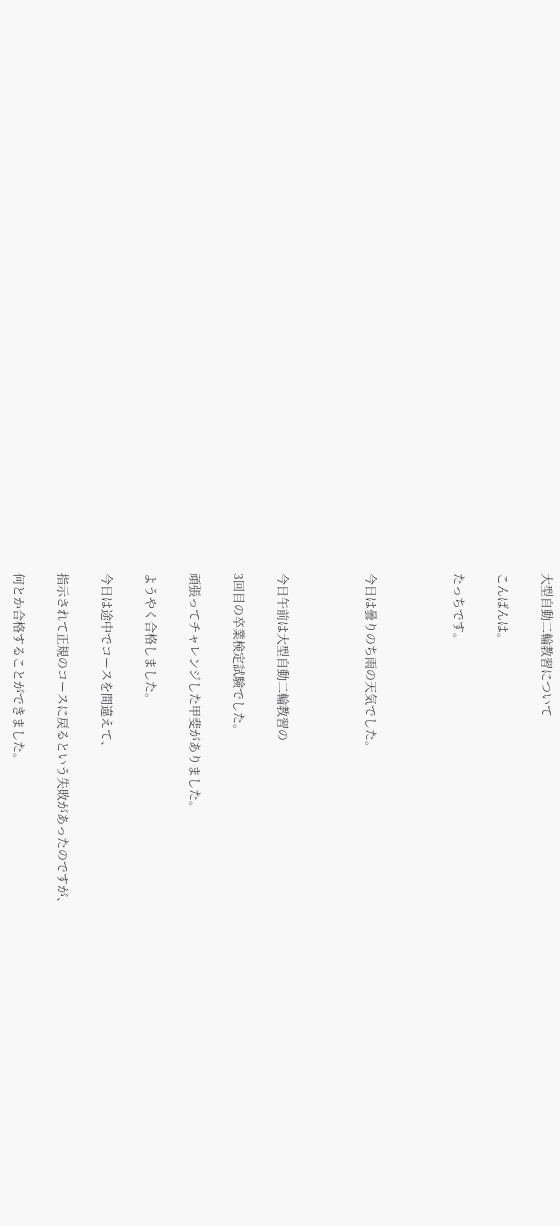大型自動二輪教習について

こんばんは。

たっちです。



今日は曇りのち雨の天気でした。



今日午前は大型自動二輪教習の

3回目の卒業検定試験でした。

頑張ってチャレンジした甲斐がありました。

ようやく合格しました。

今日は途中でコースを間違えて、

指示されて正規のコースに戻るという失敗があったのですが、

何とか合格することができました。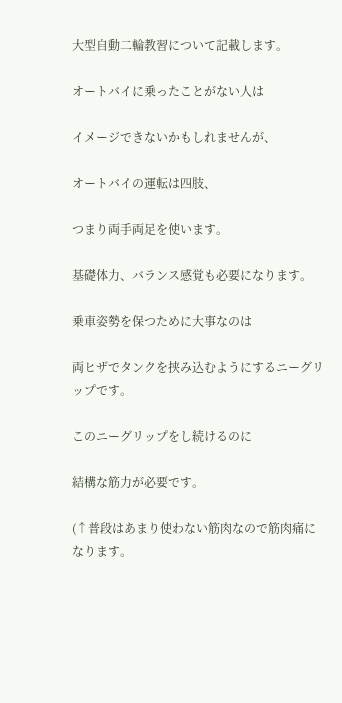大型自動二輪教習について記載します。

オートバイに乗ったことがない人は

イメージできないかもしれませんが、

オートバイの運転は四肢、

つまり両手両足を使います。

基礎体力、バランス感覚も必要になります。

乗車姿勢を保つために大事なのは

両ヒザでタンクを挟み込むようにするニーグリップです。

このニーグリップをし続けるのに

結構な筋力が必要です。

(↑普段はあまり使わない筋肉なので筋肉痛になります。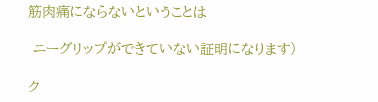筋肉痛にならないということは

 ニーグリップができていない証明になります)

ク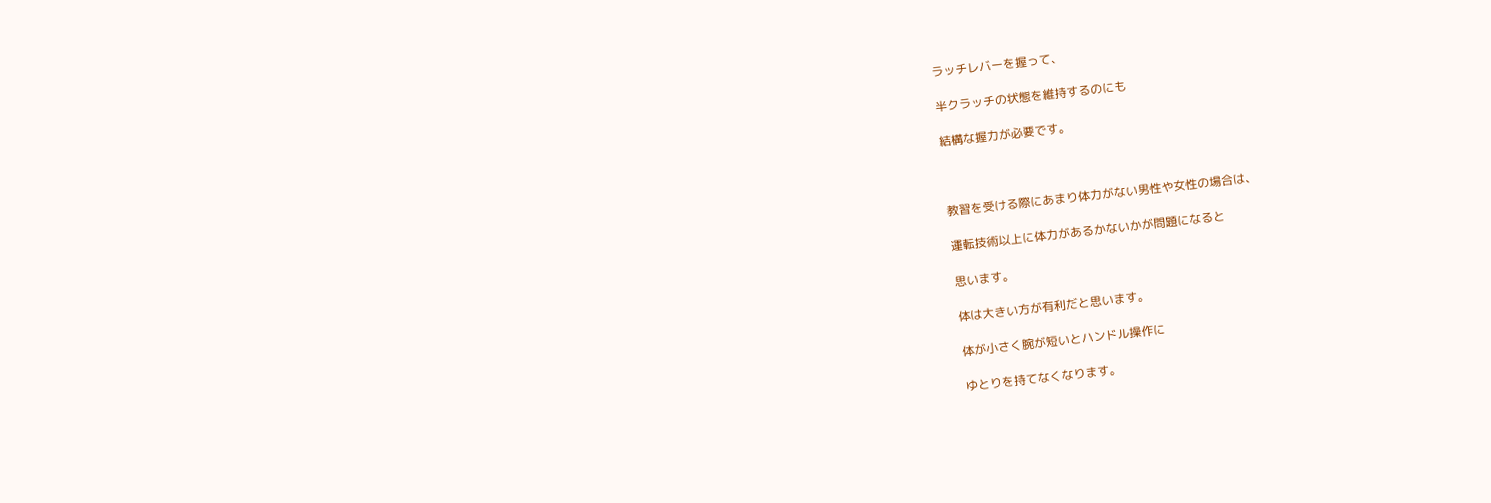ラッチレバーを握って、

半クラッチの状態を維持するのにも

結構な握力が必要です。



教習を受ける際にあまり体力がない男性や女性の場合は、

運転技術以上に体力があるかないかが問題になると

思います。

体は大きい方が有利だと思います。

体が小さく腕が短いとハンドル操作に

ゆとりを持てなくなります。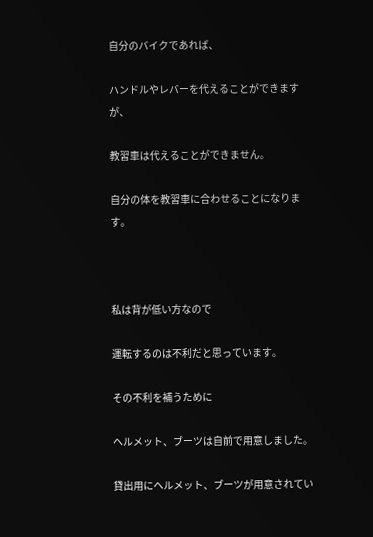自分のバイクであれば、

ハンドルやレバーを代えることができますが、

教習車は代えることができません。

自分の体を教習車に合わせることになります。



私は背が低い方なので

運転するのは不利だと思っています。

その不利を補うために

ヘルメット、ブーツは自前で用意しました。

貸出用にヘルメット、ブーツが用意されてい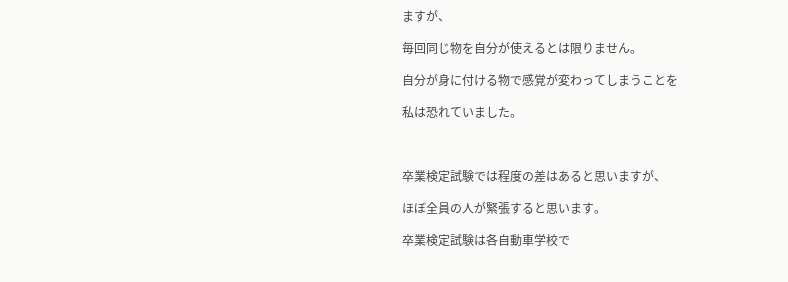ますが、

毎回同じ物を自分が使えるとは限りません。

自分が身に付ける物で感覚が変わってしまうことを

私は恐れていました。



卒業検定試験では程度の差はあると思いますが、

ほぼ全員の人が緊張すると思います。

卒業検定試験は各自動車学校で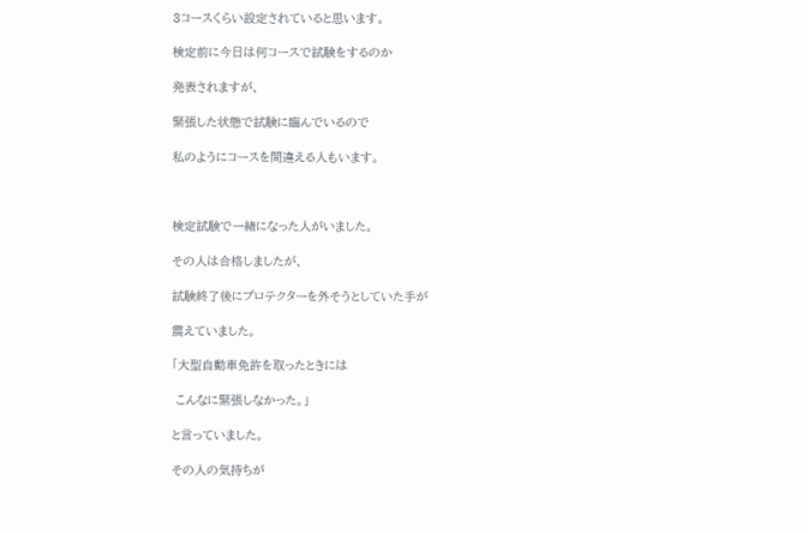3コースくらい設定されていると思います。

検定前に今日は何コースで試験をするのか

発表されますが、

緊張した状態で試験に臨んでいるので

私のようにコースを間違える人もいます。



検定試験で一緒になった人がいました。

その人は合格しましたが、

試験終了後にプロテクターを外そうとしていた手が

震えていました。

「大型自動車免許を取ったときには

 こんなに緊張しなかった。」

と言っていました。

その人の気持ちが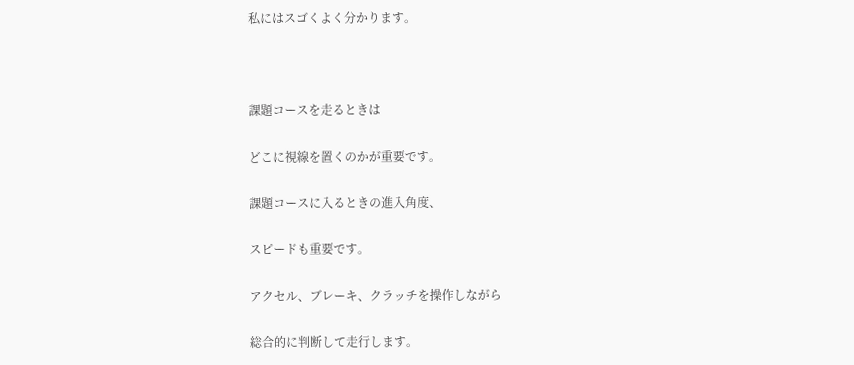私にはスゴくよく分かります。



課題コースを走るときは

どこに視線を置くのかが重要です。

課題コースに入るときの進入角度、

スピードも重要です。

アクセル、ブレーキ、クラッチを操作しながら

総合的に判断して走行します。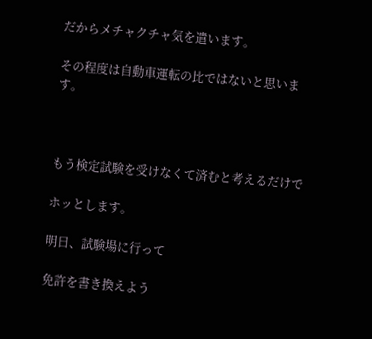だからメチャクチャ気を遣います。

その程度は自動車運転の比ではないと思います。



もう検定試験を受けなくて済むと考えるだけで

ホッとします。

明日、試験場に行って

免許を書き換えよう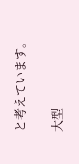と考えています。

大型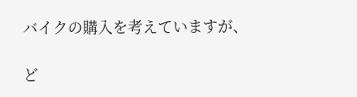バイクの購入を考えていますが、

ど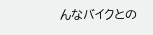んなバイクとの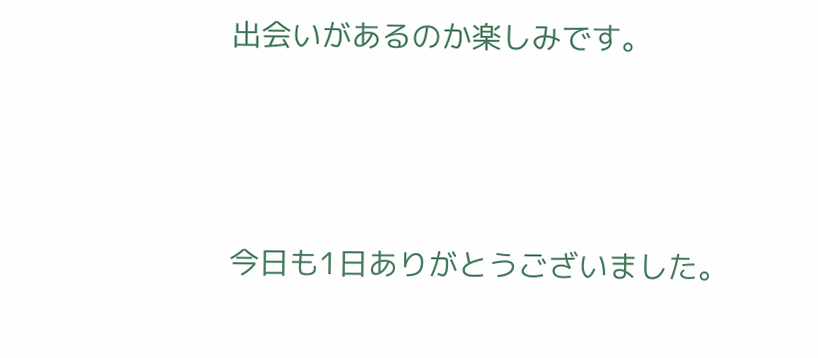出会いがあるのか楽しみです。



今日も1日ありがとうございました。